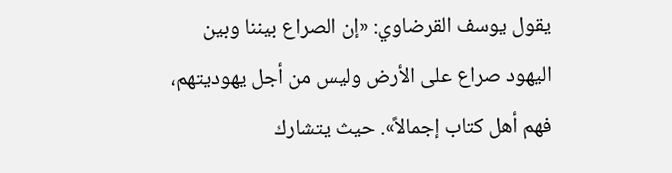يقول يوسف القرضاوي: «إن الصراع بيننا وبين اليهود صراع على الأرض وليس من أجل يهوديتهم، فهم أهل كتاب إجمالاً». حيث يتشارك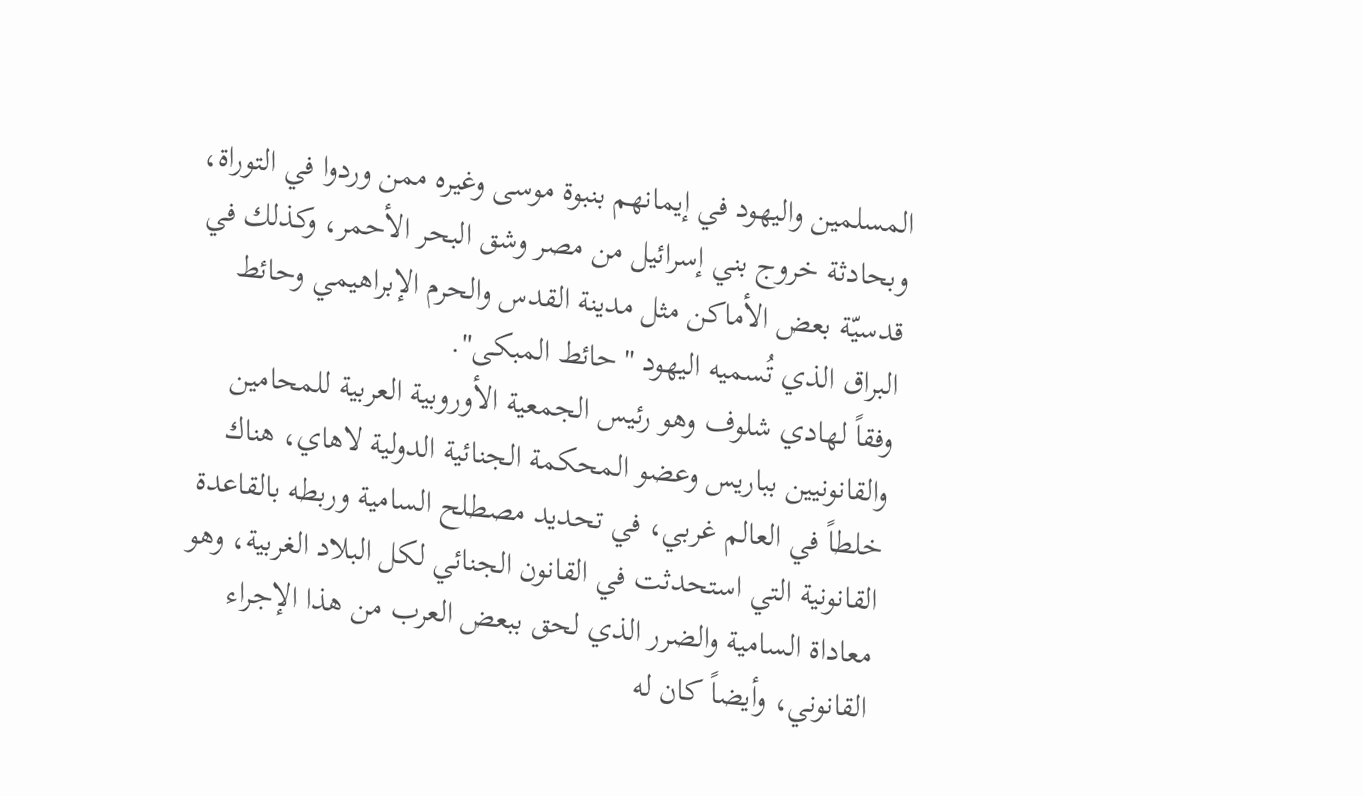المسلمين واليهود في إيمانهم بنبوة موسى وغيره ممن وردوا في التوراة، وبحادثة خروج بني إسرائيل من مصر وشق البحر الأحمر، وكذلك في قدسيّة بعض الأماكن مثل مدينة القدس والحرم الإبراهيمي وحائط البراق الذي تُسميه اليهود "حائط المبكى".
وفقاً لهادي شلوف وهو رئيس الجمعية الأوروبية العربية للمحامين والقانونيين بباريس وعضو المحكمة الجنائية الدولية لاهاي، هناك خلطاً في العالم غربي، في تحديد مصطلح السامية وربطه بالقاعدة القانونية التي استحدثت في القانون الجنائي لكل البلاد الغربية، وهو معاداة السامية والضرر الذي لحق ببعض العرب من هذا الإجراء القانوني، وأيضاً كان له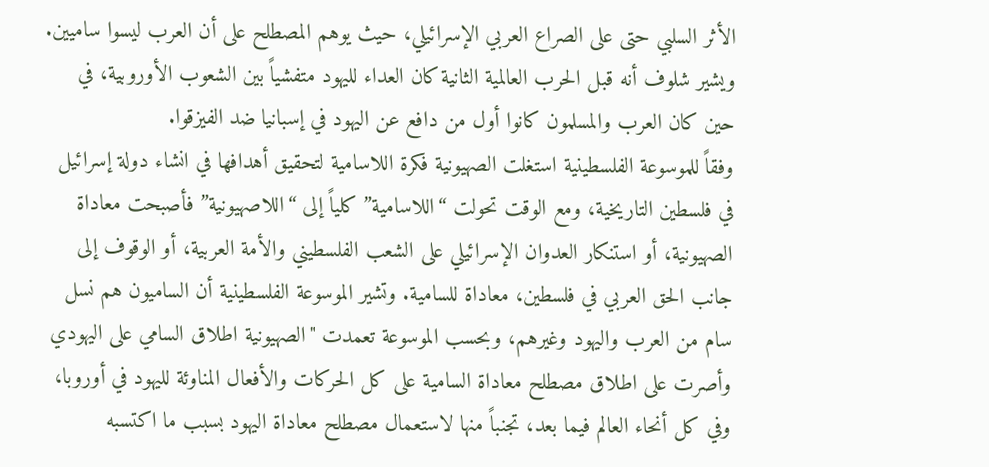الأثر السلبي حتى على الصراع العربي الإسرائيلي، حيث يوهم المصطلح على أن العرب ليسوا ساميين. ويشير شلوف أنه قبل الحرب العالمية الثانية كان العداء لليهود متفشياً بين الشعوب الأوروبية، في حين كان العرب والمسلمون كانوا أول من دافع عن اليهود في إسبانيا ضد الفيزقوا.
وفقاً للموسوعة الفلسطينية استغلت الصهيونية فكرة اللاسامية لتحقيق أهدافها في انشاء دولة إسرائيل في فلسطين التاريخية، ومع الوقت تحولت “اللاسامية” كلياً إلى “اللاصهيونية” فأصبحت معاداة الصهيونية، أو استنكار العدوان الإسرائيلي على الشعب الفلسطيني والأمة العربية، أو الوقوف إلى جانب الحق العربي في فلسطين، معاداة للسامية. وتشير الموسوعة الفلسطينية أن الساميون هم نسل سام من العرب واليهود وغيرهم، وبحسب الموسوعة تعمدت "الصهيونية اطلاق السامي على اليهودي وأصرت على اطلاق مصطلح معاداة السامية على كل الحركات والأفعال المناوئة لليهود في أوروبا، وفي كل أنحاء العالم فيما بعد، تجنباً منها لاستعمال مصطلح معاداة اليهود بسبب ما اكتسبه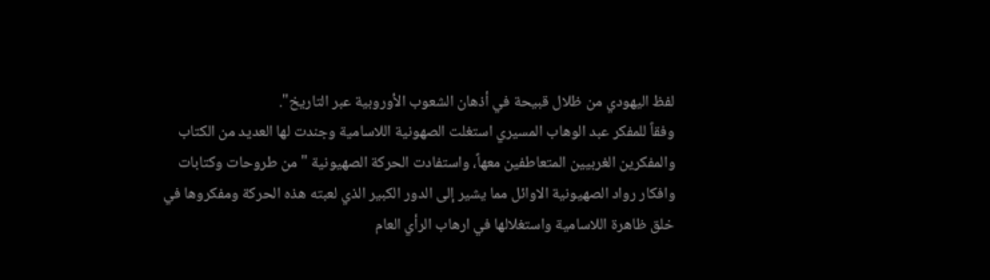لفظ اليهودي من ظلال قبيحة في أذهان الشعوب الأوروبية عبر التاريخ".
وفقاً للمفكر عبد الوهاب المسيري استغلت الصهونية اللاسامية وجندت لها العديد من الكتاب والمفكرين الغربيين المتعاطفين معهاً، واستفادت الحركة الصهيونية "من طروحات وكتابات وافكار رواد الصهيونية الاوائل مما يشير إلى الدور الكبير الذي لعبته هذه الحركة ومفكروها في خلق ظاهرة اللاسامية واستغلالها في ارهاب الرأي العام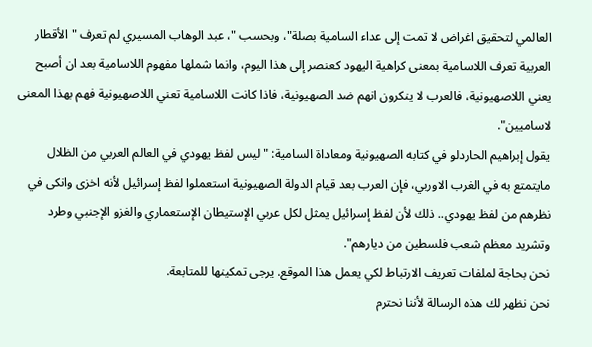العالمي لتحقيق اغراض لا تمت إلى عداء السامية بصلة"، وبحسب "، عبد الوهاب المسيري لم تعرف "الأقطار العربية تعرف اللاسامية بمعنى كراهية اليهود كعنصر إلى هذا اليوم، وانما شملها مفهوم اللاسامية بعد ان أصبح يعني اللاصهيونية، فالعرب لا ينكرون انهم ضد الصهيونية، فاذا كانت اللاسامية تعني اللاصهيونية فهم بهذا المعنى لاساميين".
يقول إبراهيم الحاردلو في كتابه الصهيونية ومعاداة السامية: "ليس لفظ يهودي في العالم العربي من الظلال مايتمتع به في الغرب الاوربي، فإن العرب بعد قيام الدولة الصهيونية استعملوا لفظ إسرائيل لأنه اخزى وانكى في نظرهم من لفظ يهودي.. ذلك لأن لفظ إسرائيل يمثل لكل عربي الإستيطان الإستعماري والغزو الإجنبي وطرد وتشريد معظم شعب فلسطين من ديارهم".
نحن بحاجة لملفات تعريف الارتباط لكي يعمل هذا الموقع. يرجى تمكينها للمتابعة.
نحن نظهر لك هذه الرسالة لأننا نحترم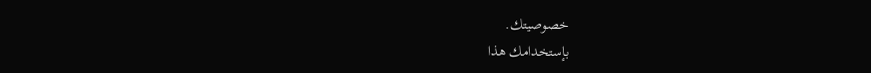خصوصيتك.
بإستخدامك هذا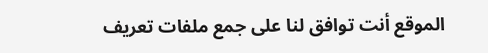الموقع أنت توافق لنا على جمع ملفات تعريف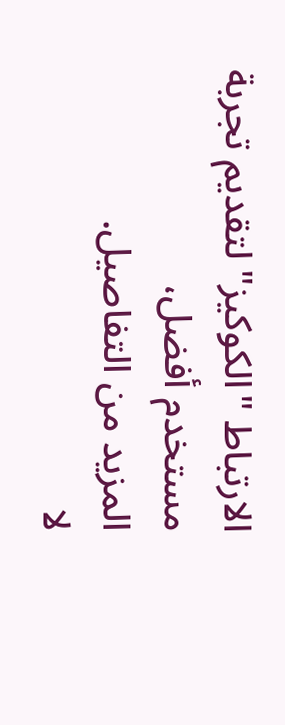الارتباط "الكوكيز" لتقديم تجربة مستخدم أفضل،
المزيد من التفاصيل.
لا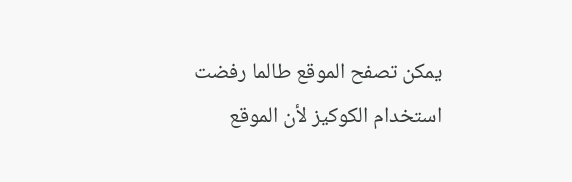يمكن تصفح الموقع طالما رفضت استخدام الكوكيز لأن الموقع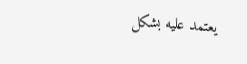يعتمد عليه بشكل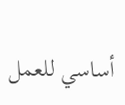أساسي للعمل